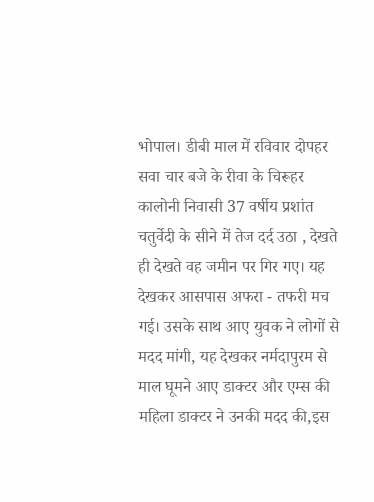भोपाल। डीबी माल में रविवार दोपहर सवा चार बजे के रीवा के चिरूहर कालोनी निवासी 37 वर्षीय प्रशांत चतुर्वेदी के सीने में तेज दर्द उठा , देखते ही देखते वह जमीन पर गिर गए। यह देखकर आसपास अफरा - तफरी मच गई। उसके साथ आए युवक ने लोगों से मदद मांगी, यह देखकर नर्मदापुरम से माल घूमने आए डाक्टर और एम्स की महिला डाक्टर ने उनकी मदद की,इस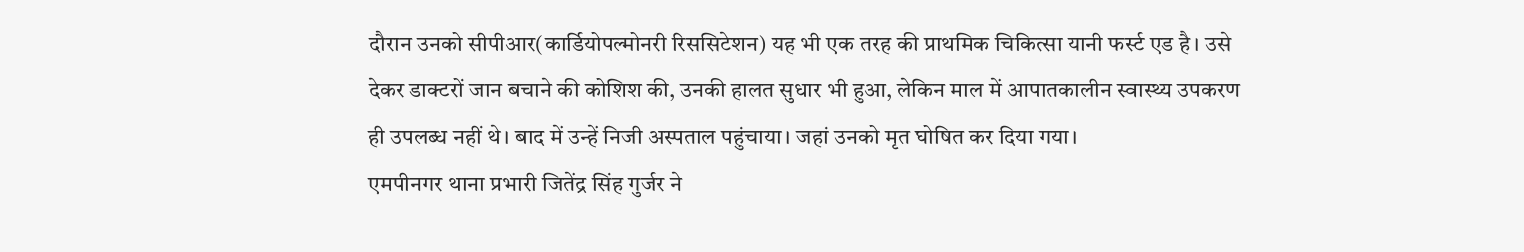दौरान उनको सीपीआर(कार्डियोपल्मोनरी रिससिटेशन) यह भी एक तरह की प्राथमिक चिकित्सा यानी फर्स्ट एड है। उसे देकर डाक्टरों जान बचाने की कोशिश की, उनकी हालत सुधार भी हुआ, लेकिन माल में आपातकालीन स्वास्थ्य उपकरण ही उपलब्ध नहीं थे। बाद में उन्हें निजी अस्पताल पहुंचाया। जहां उनको मृत घोषित कर दिया गया।
एमपीनगर थाना प्रभारी जितेंद्र सिंह गुर्जर ने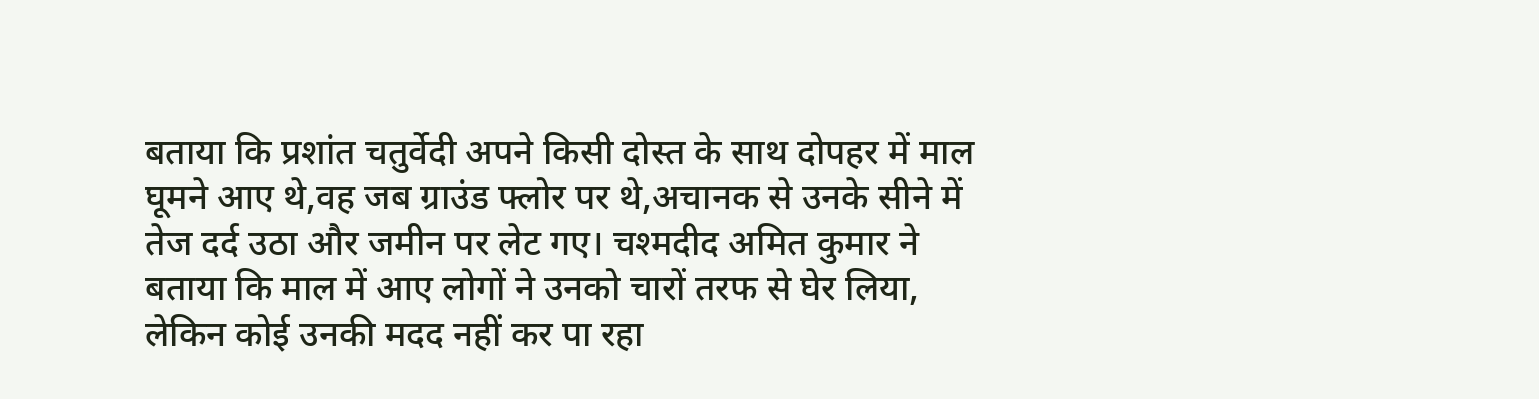बताया कि प्रशांत चतुर्वेदी अपने किसी दोस्त के साथ दोपहर में माल घूमने आए थे,वह जब ग्राउंड फ्लोर पर थे,अचानक से उनके सीने में तेज दर्द उठा और जमीन पर लेट गए। चश्मदीद अमित कुमार ने बताया कि माल में आए लोगों ने उनको चारों तरफ से घेर लिया, लेकिन कोई उनकी मदद नहीं कर पा रहा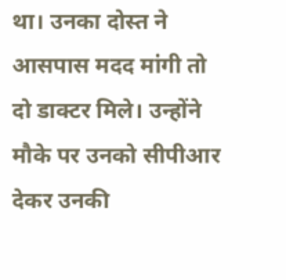था। उनका दोस्त ने आसपास मदद मांगी तो दो डाक्टर मिले। उन्होंने मौके पर उनको सीपीआर देकर उनकी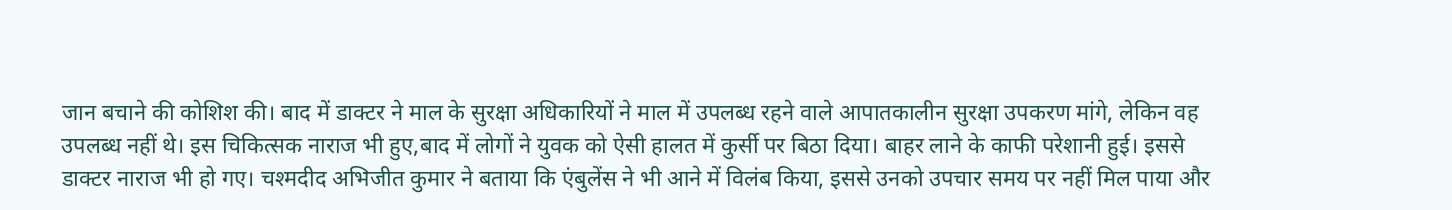जान बचाने की कोशिश की। बाद में डाक्टर ने माल के सुरक्षा अधिकारियों ने माल में उपलब्ध रहने वाले आपातकालीन सुरक्षा उपकरण मांगे, लेकिन वह उपलब्ध नहीं थे। इस चिकित्सक नाराज भी हुए,बाद में लोगों ने युवक को ऐसी हालत में कुर्सी पर बिठा दिया। बाहर लाने के काफी परेशानी हुई। इससे डाक्टर नाराज भी हो गए। चश्मदीद अभिजीत कुमार ने बताया कि एंबुलेंस ने भी आने में विलंब किया, इससे उनको उपचार समय पर नहीं मिल पाया और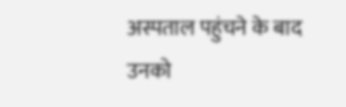अस्पताल पहुंचने के बाद उनको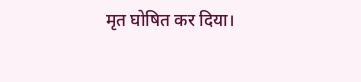मृत घोषित कर दिया।